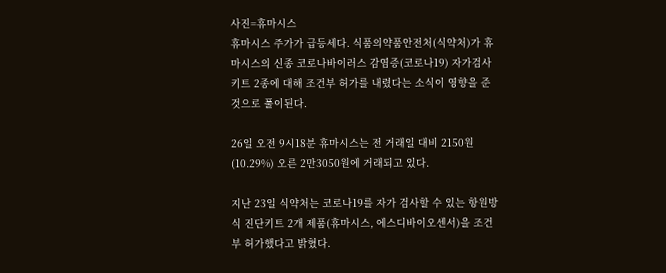사진=휴마시스
휴마시스 주가가 급등세다. 식품의약품안전처(식약처)가 휴마시스의 신종 코로나바이러스 감염증(코로나19) 자가검사키트 2종에 대해 조건부 허가를 내렸다는 소식이 영향을 준 것으로 풀이된다.

26일 오전 9시18분 휴마시스는 전 거래일 대비 2150원(10.29%) 오른 2만3050원에 거래되고 있다.

지난 23일 식약처는 코로나19를 자가 검사할 수 있는 항원방식 진단키트 2개 제품(휴마시스, 에스디바이오센서)을 조건부 허가했다고 밝혔다.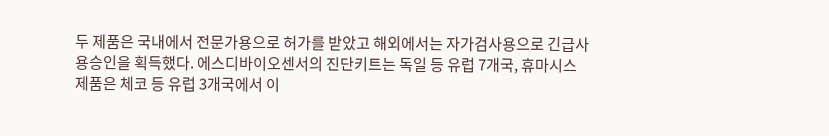두 제품은 국내에서 전문가용으로 허가를 받았고 해외에서는 자가검사용으로 긴급사용승인을 획득했다. 에스디바이오센서의 진단키트는 독일 등 유럽 7개국, 휴마시스 제품은 체코 등 유럽 3개국에서 이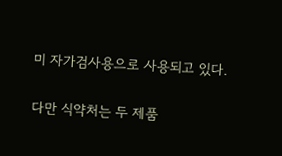미 자가검사용으로 사용되고 있다.

다만 식약처는 두 제품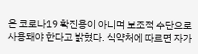은 코로나19 확진용이 아니며 보조적 수단으로 사용돼야 한다고 밝혔다. 식약처에 따르면 자가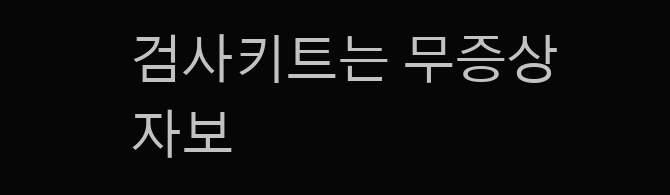검사키트는 무증상자보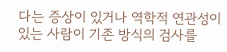다는 증상이 있거나 역학적 연관성이 있는 사람이 기존 방식의 검사를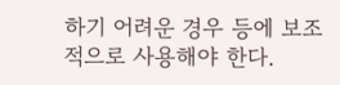하기 어려운 경우 등에 보조적으로 사용해야 한다.